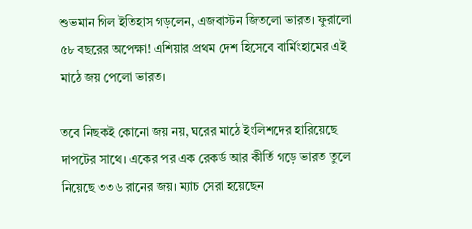শুভমান গিল ইতিহাস গড়লেন, এজবাস্টন জিতলো ভারত। ফুরালো ৫৮ বছরের অপেক্ষা! এশিয়ার প্রথম দেশ হিসেবে বার্মিংহামের এই মাঠে জয় পেলো ভারত।

তবে নিছকই কোনো জয় নয়, ঘরের মাঠে ইংলিশদের হারিয়েছে দাপটের সাথে। একের পর এক রেকর্ড আর কীর্তি গড়ে ভারত তুলে নিয়েছে ৩৩৬ রানের জয়। ম্যাচ সেরা হয়েছেন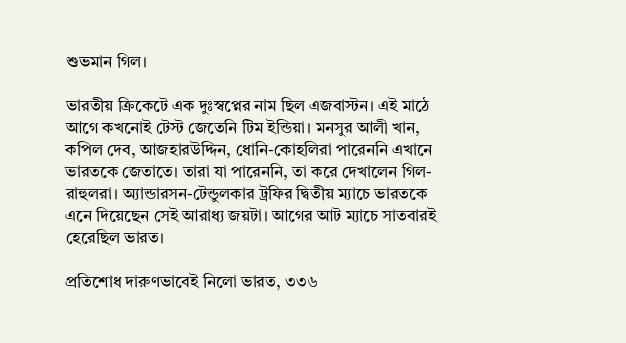শুভমান গিল।

ভারতীয় ক্রিকেটে এক দুঃস্বপ্নের নাম ছিল এজবাস্টন। এই মাঠে আগে কখনোই টেস্ট জেতেনি টিম ইন্ডিয়া। মনসুর আলী খান, কপিল দেব, আজহারউদ্দিন, ধোনি-কোহলিরা পারেননি এখানে ভারতকে জেতাতে। তারা যা পারেননি, তা করে দেখালেন গিল-রাহুলরা। অ্যান্ডারসন-টেন্ডুলকার ট্রফির দ্বিতীয় ম্যাচে ভারতকে এনে দিয়েছেন সেই আরাধ্য জয়টা। আগের আট ম্যাচে সাতবারই হেরেছিল ভারত।

প্রতিশোধ দারুণভাবেই নিলো ভারত, ৩৩৬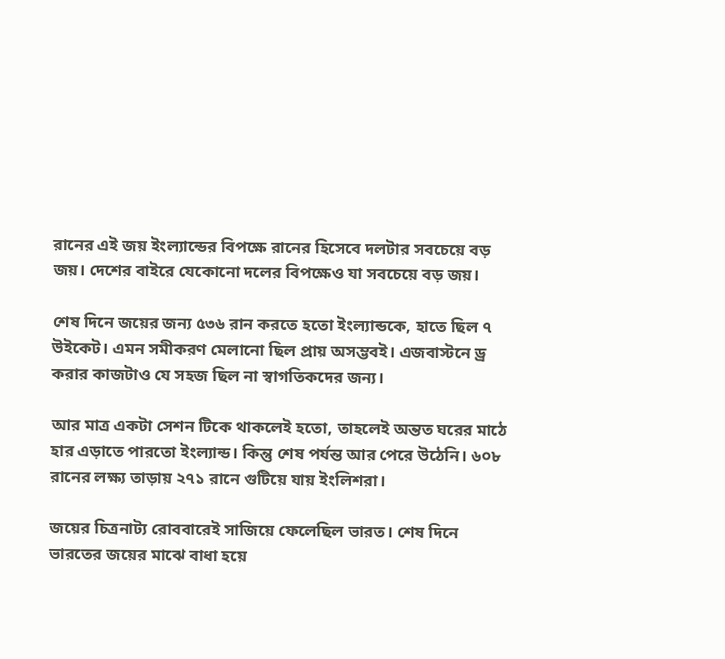রানের এই জয় ইংল্যান্ডের বিপক্ষে রানের হিসেবে দলটার সবচেয়ে বড় জয়। দেশের বাইরে যেকোনো দলের বিপক্ষেও যা সবচেয়ে বড় জয়।

শেষ দিনে জয়ের জন্য ৫৩৬ রান করতে হতো ইংল্যান্ডকে, হাতে ছিল ৭ উইকেট। এমন সমীকরণ মেলানো ছিল প্রায় অসম্ভবই। এজবাস্টনে ড্র করার কাজটাও যে সহজ ছিল না স্বাগতিকদের জন্য।

আর মাত্র একটা সেশন টিকে থাকলেই হতো, তাহলেই অন্তত ঘরের মাঠে হার এড়াতে পারতো ইংল্যান্ড। কিন্তু শেষ পর্যন্ত আর পেরে উঠেনি। ৬০৮ রানের লক্ষ্য তাড়ায় ২৭১ রানে গুটিয়ে যায় ইংলিশরা।

জয়ের চিত্রনাট্য রোববারেই সাজিয়ে ফেলেছিল ভারত। শেষ দিনে ভারতের জয়ের মাঝে বাধা হয়ে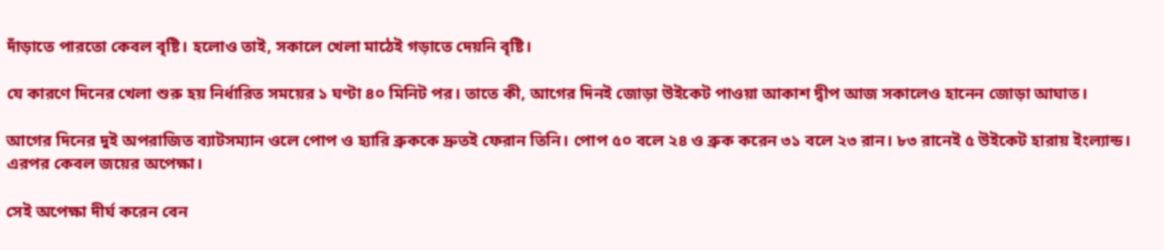দাঁড়াতে পারতো কেবল বৃষ্টি। হলোও তাই, সকালে খেলা মাঠেই গড়াতে দেয়নি বৃষ্টি।

যে কারণে দিনের খেলা শুরু হয় নির্ধারিত সময়ের ১ ঘণ্টা ৪০ মিনিট পর। তাতে কী, আগের দিনই জোড়া উইকেট পাওয়া আকাশ দ্বীপ আজ সকালেও হানেন জোড়া আঘাত।

আগের দিনের দুই অপরাজিত ব্যাটসম্যান ওলে পোপ ও হ্যারি ব্রুককে দ্রুতই ফেরান তিনি। পোপ ৫০ বলে ২৪ ও ব্রুক করেন ৩১ বলে ২৩ রান। ৮৩ রানেই ৫ উইকেট হারায় ইংল্যান্ড। এরপর কেবল জয়ের অপেক্ষা।

সেই অপেক্ষা দীর্ঘ করেন বেন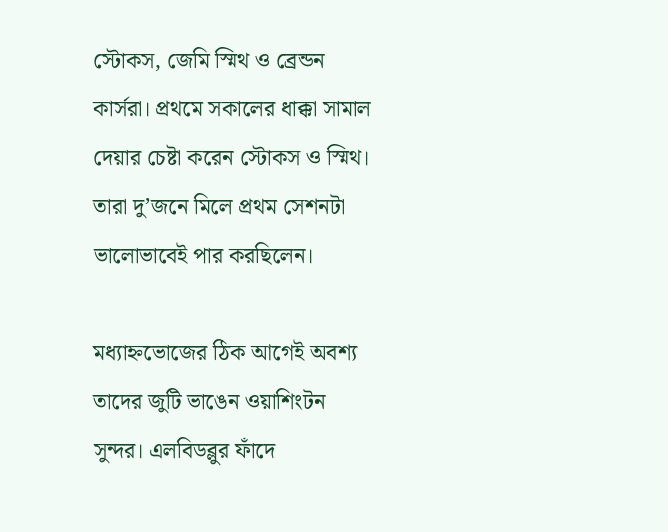স্টোকস, জেমি স্মিথ ও ব্রেন্ডন কার্সরা। প্রথমে সকালের ধাক্কা সামাল দেয়ার চেষ্টা করেন স্টোকস ও স্মিথ। তারা দু’জনে মিলে প্রথম সেশনটা ভালোভাবেই পার করছিলেন।

মধ্যাহ্নভোজের ঠিক আগেই অবশ্য তাদের জুটি ভাঙেন ওয়াশিংটন সুন্দর। এলবিডব্লুর ফাঁদে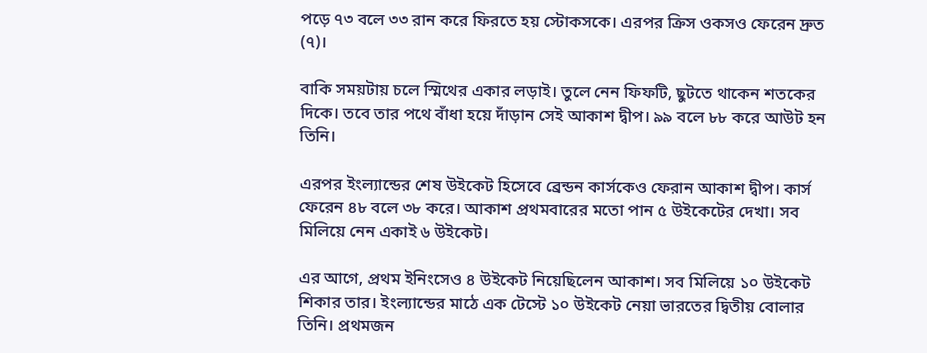পড়ে ৭৩ বলে ৩৩ রান করে ফিরতে হয় স্টোকসকে। এরপর ক্রিস ওকসও ফেরেন দ্রুত (৭)।

বাকি সময়টায় চলে স্মিথের একার লড়াই। তুলে নেন ফিফটি, ছুটতে থাকেন শতকের দিকে। তবে তার পথে বাঁধা হয়ে দাঁড়ান সেই আকাশ দ্বীপ। ৯৯ বলে ৮৮ করে আউট হন তিনি।

এরপর ইংল্যান্ডের শেষ উইকেট হিসেবে ব্রেন্ডন কার্সকেও ফেরান আকাশ দ্বীপ। কার্স ফেরেন ৪৮ বলে ৩৮ করে। আকাশ প্রথমবারের মতো পান ৫ উইকেটের দেখা। সব মিলিয়ে নেন একাই ৬ উইকেট।

এর আগে, প্রথম ইনিংসেও ৪ উইকেট নিয়েছিলেন আকাশ। সব মিলিয়ে ১০ উইকেট শিকার তার। ইংল্যান্ডের মাঠে এক টেস্টে ১০ উইকেট নেয়া ভারতের দ্বিতীয় বোলার তিনি। প্রথমজন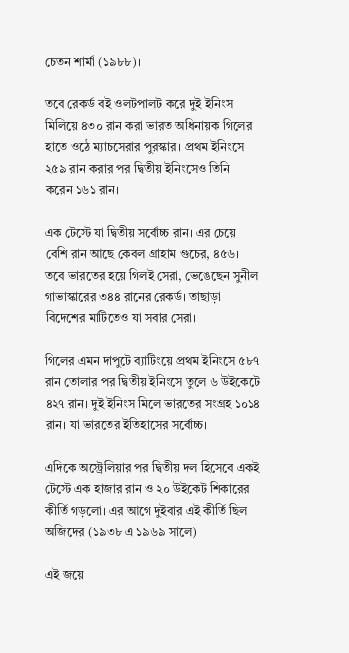চেতন শার্মা (১৯৮৮)।

তবে রেকর্ড বই ওলটপালট করে দুই ইনিংস মিলিয়ে ৪৩০ রান করা ভারত অধিনায়ক গিলের হাতে ওঠে ম্যাচসেরার পুরস্কার। প্রথম ইনিংসে ২৫৯ রান করার পর দ্বিতীয় ইনিংসেও তিনি করেন ১৬১ রান।

এক টেস্টে যা দ্বিতীয় সর্বোচ্চ রান। এর চেয়ে বেশি রান আছে কেবল গ্রাহাম গুচের, ৪৫৬। তবে ভারতের হয়ে গিলই সেরা, ভেঙেছেন সুনীল গাভাস্কারের ৩৪৪ রানের রেকর্ড। তাছাড়া বিদেশের মাটিতেও যা সবার সেরা।

গিলের এমন দাপুটে ব্যাটিংয়ে প্রথম ইনিংসে ৫৮৭ রান তোলার পর দ্বিতীয় ইনিংসে তুলে ৬ উইকেটে ৪২৭ রান। দুই ইনিংস মিলে ভারতের সংগ্রহ ১০১৪ রান। যা ভারতের ইতিহাসের সর্বোচ্চ।

এদিকে অস্ট্রেলিয়ার পর দ্বিতীয় দল হিসেবে একই টেস্টে এক হাজার রান ও ২০ উইকেট শিকারের কীর্তি গড়লো। এর আগে দুইবার এই কীর্তি ছিল অজিদের (১৯৩৮ এ ১৯৬৯ সালে)

এই জয়ে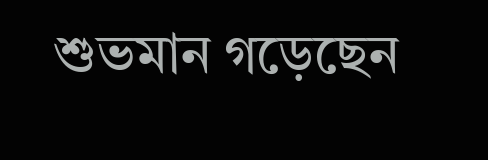শুভমান গড়েছেন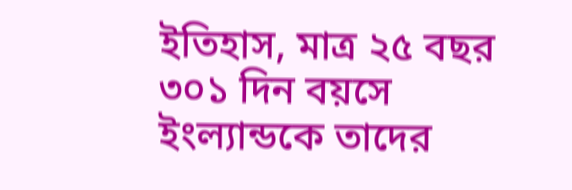ইতিহাস, মাত্র ২৫ বছর ৩০১ দিন বয়সে ইংল্যান্ডকে তাদের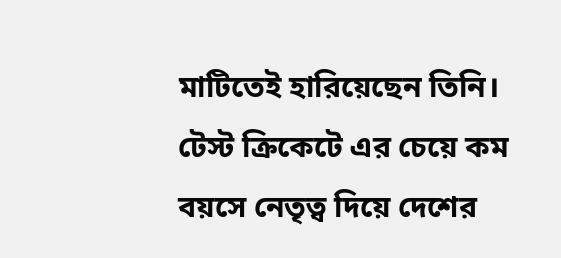মাটিতেই হারিয়েছেন তিনি। টেস্ট ক্রিকেটে এর চেয়ে কম বয়সে নেতৃত্ব দিয়ে দেশের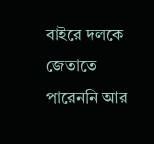বাইরে দলকে জেতাতে পারেননি আর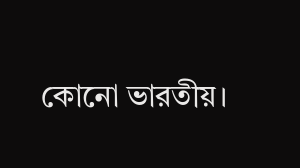কোনো ভারতীয়।